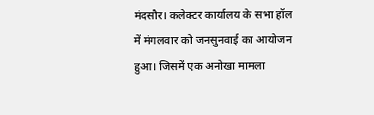मंदसौर। कलेक्टर कार्यालय के सभा हॉल में मंगलवार को जनसुनवाई का आयोजन हुआ। जिसमें एक अनोखा मामला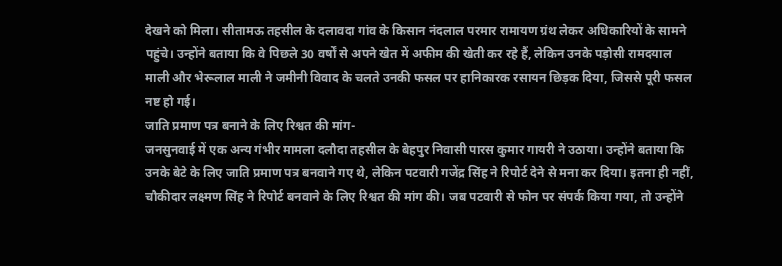देखने को मिला। सीतामऊ तहसील के दलावदा गांव के किसान नंदलाल परमार रामायण ग्रंथ लेकर अधिकारियों के सामने पहुंचे। उन्होंने बताया कि वे पिछले 30 वर्षों से अपने खेत में अफीम की खेती कर रहे हैं, लेकिन उनके पड़ोसी रामदयाल माली और भेरूलाल माली ने जमीनी विवाद के चलते उनकी फसल पर हानिकारक रसायन छिड़क दिया, जिससे पूरी फसल नष्ट हो गई।
जाति प्रमाण पत्र बनाने के लिए रिश्वत की मांग-
जनसुनवाई में एक अन्य गंभीर मामला दलौदा तहसील के बेहपुर निवासी पारस कुमार गायरी ने उठाया। उन्होंने बताया कि उनके बेटे के लिए जाति प्रमाण पत्र बनवाने गए थे, लेकिन पटवारी गजेंद्र सिंह ने रिपोर्ट देने से मना कर दिया। इतना ही नहीं, चौकीदार लक्ष्मण सिंह ने रिपोर्ट बनवाने के लिए रिश्वत की मांग की। जब पटवारी से फोन पर संपर्क किया गया, तो उन्होंने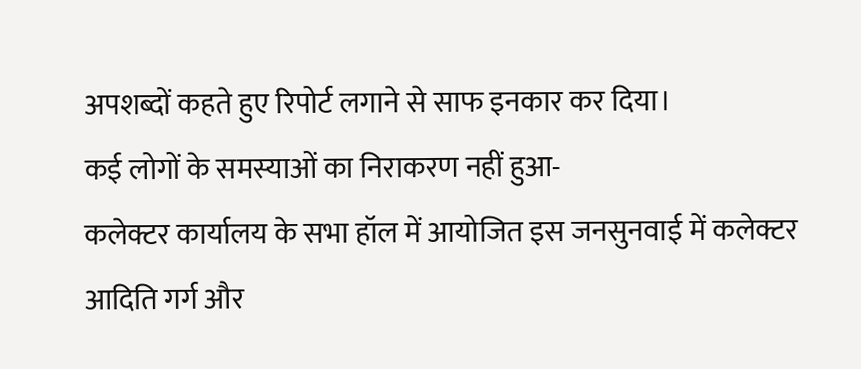अपशब्दों कहते हुए रिपोर्ट लगाने से साफ इनकार कर दिया।
कई लोगों के समस्याओं का निराकरण नहीं हुआ-
कलेक्टर कार्यालय के सभा हॉल में आयोजित इस जनसुनवाई में कलेक्टर आदिति गर्ग और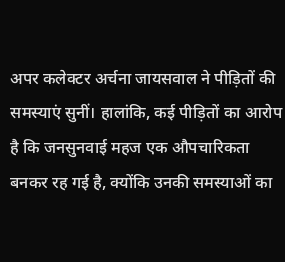अपर कलेक्टर अर्चना जायसवाल ने पीड़ितों की समस्याएं सुनीं। हालांकि, कई पीड़ितों का आरोप है कि जनसुनवाई महज एक औपचारिकता बनकर रह गई है, क्योंकि उनकी समस्याओं का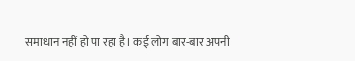समाधान नहीं हो पा रहा है। कई लोग बार-बार अपनी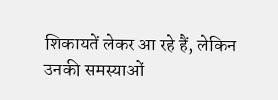शिकायतें लेकर आ रहे हैं, लेकिन उनकी समस्याओं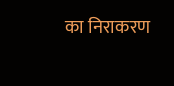का निराकरण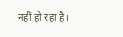नहीं हो रहा है।